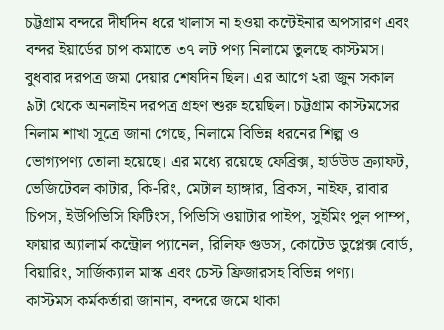চট্টগ্রাম বন্দরে দীর্ঘদিন ধরে খালাস না হওয়া কন্টেইনার অপসারণ এবং বন্দর ইয়ার্ডের চাপ কমাতে ৩৭ লট পণ্য নিলামে তুলছে কাস্টমস। বুধবার দরপত্র জমা দেয়ার শেষদিন ছিল। এর আগে ২রা জুন সকাল ৯টা থেকে অনলাইন দরপত্র গ্রহণ শুরু হয়েছিল। চট্টগ্রাম কাস্টমসের নিলাম শাখা সূত্রে জানা গেছে, নিলামে বিভিন্ন ধরনের শিল্প ও ভোগ্যপণ্য তোলা হয়েছে। এর মধ্যে রয়েছে ফেব্রিক্স, হার্ডউড ক্র্যাফট, ভেজিটেবল কাটার, কি-রিং, মেটাল হ্যাঙ্গার, ব্রিকস, নাইফ, রাবার চিপস, ইউপিভিসি ফিটিংস, পিভিসি ওয়াটার পাইপ, সুইমিং পুল পাম্প, ফায়ার অ্যালার্ম কন্ট্রোল প্যানেল, রিলিফ গুডস, কোটেড ডুপ্লেক্স বোর্ড, বিয়ারিং, সার্জিক্যাল মাস্ক এবং চেস্ট ফ্রিজারসহ বিভিন্ন পণ্য।
কাস্টমস কর্মকর্তারা জানান, বন্দরে জমে থাকা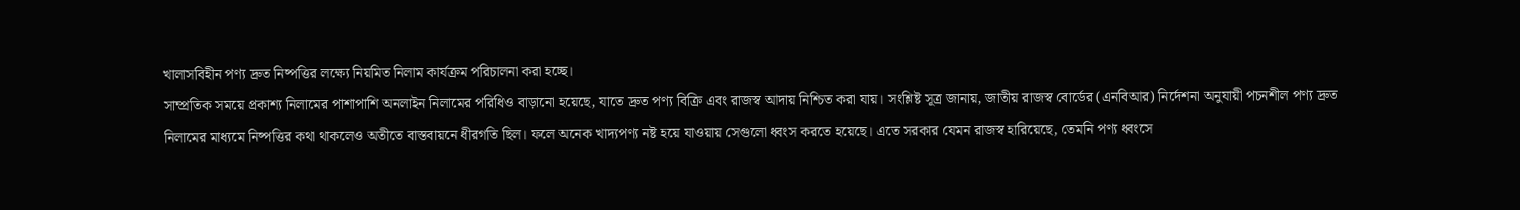খালাসবিহীন পণ্য দ্রুত নিষ্পত্তির লক্ষ্যে নিয়মিত নিলাম কার্যক্রম পরিচালনা করা হচ্ছে।
সাম্প্রতিক সময়ে প্রকাশ্য নিলামের পাশাপাশি অনলাইন নিলামের পরিধিও বাড়ানো হয়েছে, যাতে দ্রুত পণ্য বিক্রি এবং রাজস্ব আদায় নিশ্চিত করা যায়। সংশ্লিষ্ট সূত্র জানায়, জাতীয় রাজস্ব বোর্ডের (এনবিআর) নির্দেশনা অনুযায়ী পচনশীল পণ্য দ্রুত নিলামের মাধ্যমে নিষ্পত্তির কথা থাকলেও অতীতে বাস্তবায়নে ধীরগতি ছিল। ফলে অনেক খাদ্যপণ্য নষ্ট হয়ে যাওয়ায় সেগুলো ধ্বংস করতে হয়েছে। এতে সরকার যেমন রাজস্ব হারিয়েছে, তেমনি পণ্য ধ্বংসে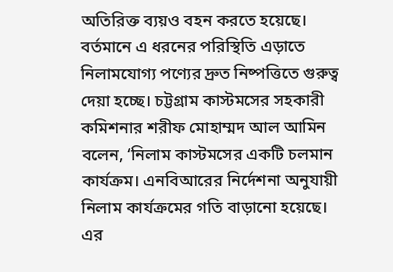অতিরিক্ত ব্যয়ও বহন করতে হয়েছে। বর্তমানে এ ধরনের পরিস্থিতি এড়াতে নিলামযোগ্য পণ্যের দ্রুত নিষ্পত্তিতে গুরুত্ব দেয়া হচ্ছে। চট্টগ্রাম কাস্টমসের সহকারী কমিশনার শরীফ মোহাম্মদ আল আমিন বলেন, ‘নিলাম কাস্টমসের একটি চলমান কার্যক্রম। এনবিআরের নির্দেশনা অনুযায়ী নিলাম কার্যক্রমের গতি বাড়ানো হয়েছে।
এর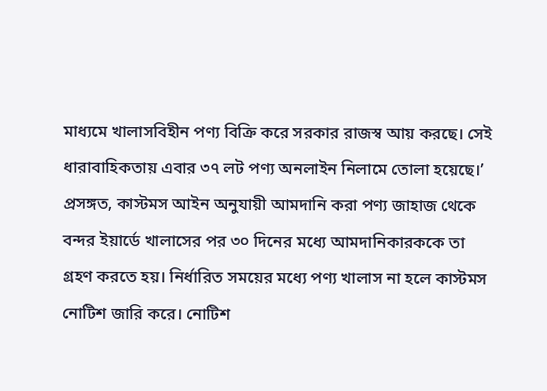মাধ্যমে খালাসবিহীন পণ্য বিক্রি করে সরকার রাজস্ব আয় করছে। সেই ধারাবাহিকতায় এবার ৩৭ লট পণ্য অনলাইন নিলামে তোলা হয়েছে।’
প্রসঙ্গত, কাস্টমস আইন অনুযায়ী আমদানি করা পণ্য জাহাজ থেকে বন্দর ইয়ার্ডে খালাসের পর ৩০ দিনের মধ্যে আমদানিকারককে তা গ্রহণ করতে হয়। নির্ধারিত সময়ের মধ্যে পণ্য খালাস না হলে কাস্টমস নোটিশ জারি করে। নোটিশ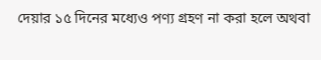দেয়ার ১৫ দিনের মধ্যেও পণ্য গ্রহণ না করা হলে অথবা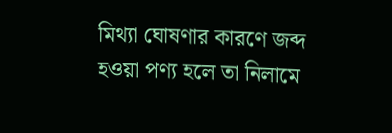মিথ্যা ঘোষণার কারণে জব্দ হওয়া পণ্য হলে তা নিলামে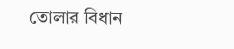তোলার বিধান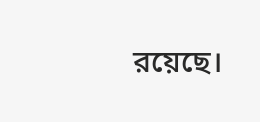রয়েছে।